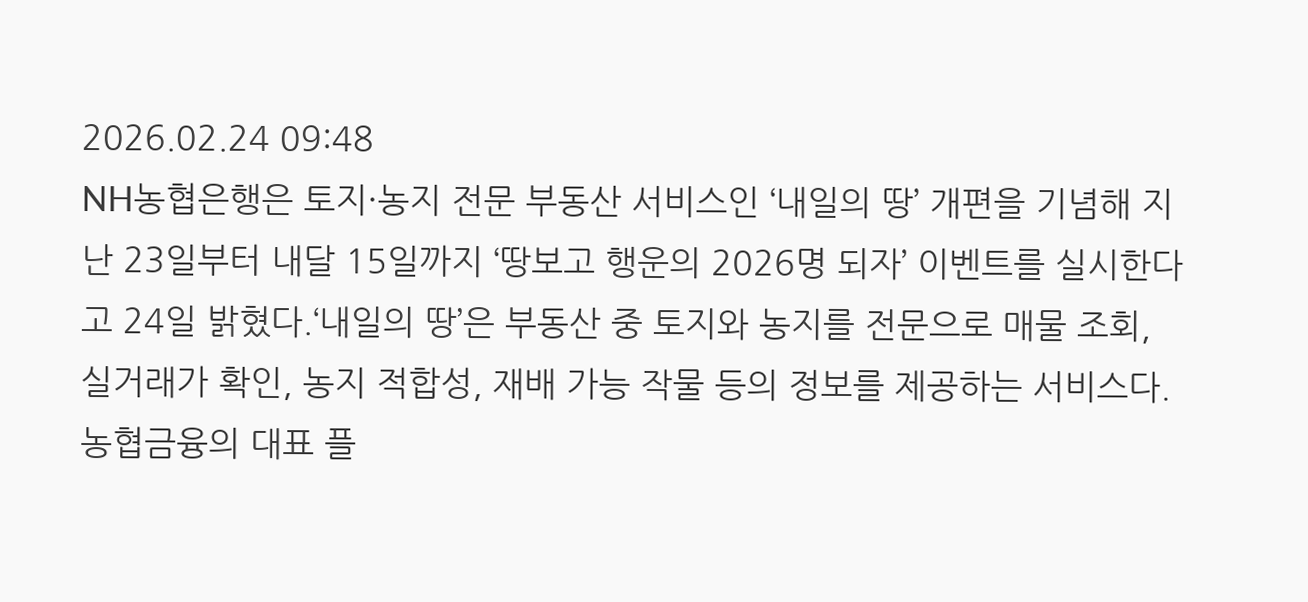2026.02.24 09:48
NH농협은행은 토지·농지 전문 부동산 서비스인 ‘내일의 땅’ 개편을 기념해 지난 23일부터 내달 15일까지 ‘땅보고 행운의 2026명 되자’ 이벤트를 실시한다고 24일 밝혔다.‘내일의 땅’은 부동산 중 토지와 농지를 전문으로 매물 조회, 실거래가 확인, 농지 적합성, 재배 가능 작물 등의 정보를 제공하는 서비스다. 농협금융의 대표 플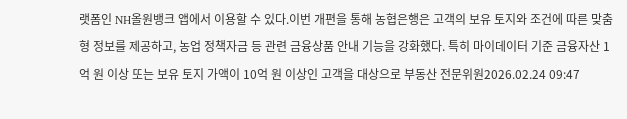랫폼인 NH올원뱅크 앱에서 이용할 수 있다.이번 개편을 통해 농협은행은 고객의 보유 토지와 조건에 따른 맞춤형 정보를 제공하고, 농업 정책자금 등 관련 금융상품 안내 기능을 강화했다. 특히 마이데이터 기준 금융자산 1억 원 이상 또는 보유 토지 가액이 10억 원 이상인 고객을 대상으로 부동산 전문위원2026.02.24 09:47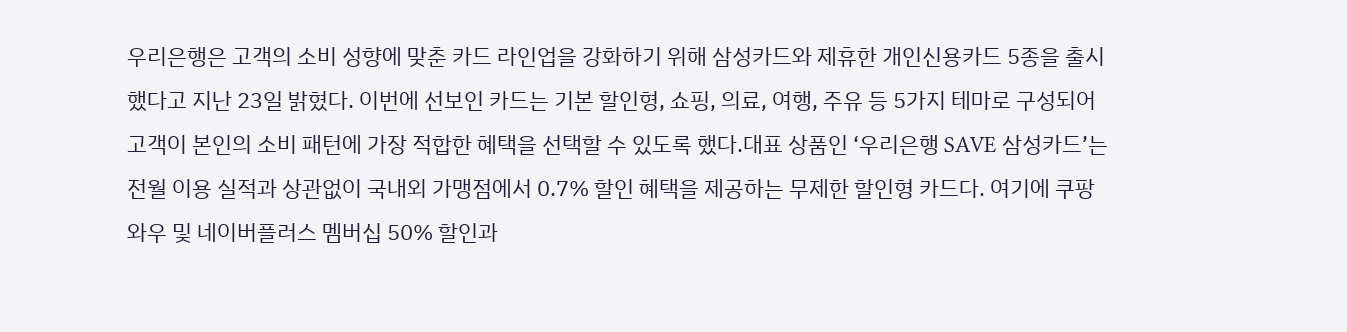우리은행은 고객의 소비 성향에 맞춘 카드 라인업을 강화하기 위해 삼성카드와 제휴한 개인신용카드 5종을 출시했다고 지난 23일 밝혔다. 이번에 선보인 카드는 기본 할인형, 쇼핑, 의료, 여행, 주유 등 5가지 테마로 구성되어 고객이 본인의 소비 패턴에 가장 적합한 혜택을 선택할 수 있도록 했다.대표 상품인 ‘우리은행 SAVE 삼성카드’는 전월 이용 실적과 상관없이 국내외 가맹점에서 0.7% 할인 혜택을 제공하는 무제한 할인형 카드다. 여기에 쿠팡와우 및 네이버플러스 멤버십 50% 할인과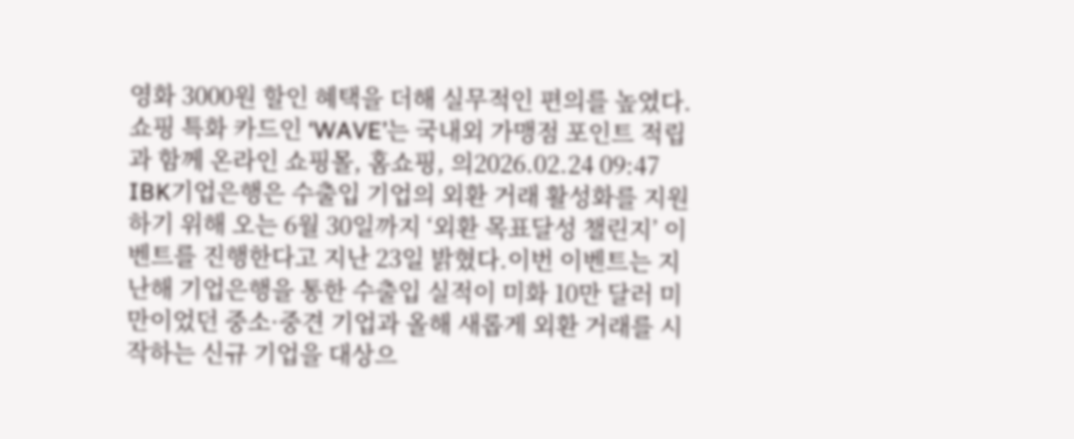영화 3000원 할인 혜택을 더해 실무적인 편의를 높였다. 쇼핑 특화 카드인 ‘WAVE’는 국내외 가맹점 포인트 적립과 함께 온라인 쇼핑몰, 홈쇼핑, 의2026.02.24 09:47
IBK기업은행은 수출입 기업의 외환 거래 활성화를 지원하기 위해 오는 6월 30일까지 ‘외환 목표달성 챌린지’ 이벤트를 진행한다고 지난 23일 밝혔다.이번 이벤트는 지난해 기업은행을 통한 수출입 실적이 미화 10만 달러 미만이었던 중소·중견 기업과 올해 새롭게 외환 거래를 시작하는 신규 기업을 대상으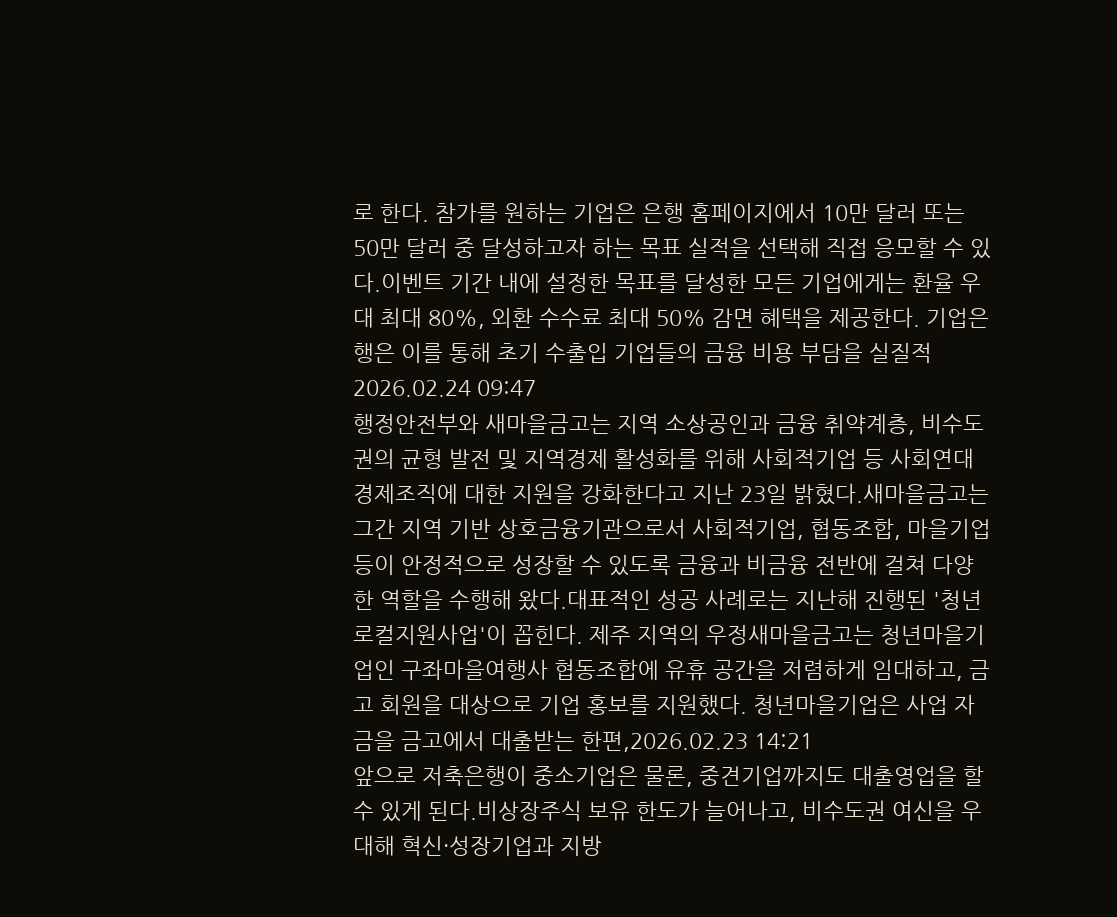로 한다. 참가를 원하는 기업은 은행 홈페이지에서 10만 달러 또는 50만 달러 중 달성하고자 하는 목표 실적을 선택해 직접 응모할 수 있다.이벤트 기간 내에 설정한 목표를 달성한 모든 기업에게는 환율 우대 최대 80%, 외환 수수료 최대 50% 감면 혜택을 제공한다. 기업은행은 이를 통해 초기 수출입 기업들의 금융 비용 부담을 실질적2026.02.24 09:47
행정안전부와 새마을금고는 지역 소상공인과 금융 취약계층, 비수도권의 균형 발전 및 지역경제 활성화를 위해 사회적기업 등 사회연대경제조직에 대한 지원을 강화한다고 지난 23일 밝혔다.새마을금고는 그간 지역 기반 상호금융기관으로서 사회적기업, 협동조합, 마을기업 등이 안정적으로 성장할 수 있도록 금융과 비금융 전반에 걸쳐 다양한 역할을 수행해 왔다.대표적인 성공 사례로는 지난해 진행된 '청년로컬지원사업'이 꼽힌다. 제주 지역의 우정새마을금고는 청년마을기업인 구좌마을여행사 협동조합에 유휴 공간을 저렴하게 임대하고, 금고 회원을 대상으로 기업 홍보를 지원했다. 청년마을기업은 사업 자금을 금고에서 대출받는 한편,2026.02.23 14:21
앞으로 저축은행이 중소기업은 물론, 중견기업까지도 대출영업을 할 수 있게 된다.비상장주식 보유 한도가 늘어나고, 비수도권 여신을 우대해 혁신·성장기업과 지방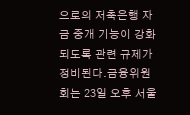으로의 저축은행 자금 중개 기능이 강화되도록 관련 규제가 정비된다.금융위원회는 23일 오후 서울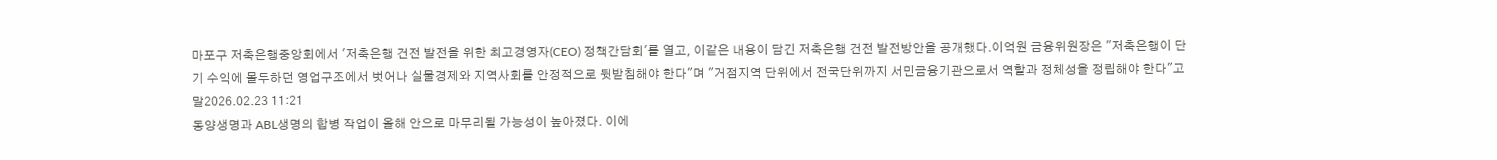마포구 저축은행중앙회에서 '저축은행 건전 발전을 위한 최고경영자(CEO) 정책간담회'를 열고, 이같은 내용이 담긴 저축은행 건전 발전방안을 공개했다.이억원 금융위원장은 "저축은행이 단기 수익에 몰두하던 영업구조에서 벗어나 실물경제와 지역사회를 안정적으로 뒷받침해야 한다"며 "거점지역 단위에서 전국단위까지 서민금융기관으로서 역할과 정체성을 정립해야 한다"고 말2026.02.23 11:21
동양생명과 ABL생명의 합병 작업이 올해 안으로 마무리될 가능성이 높아졌다. 이에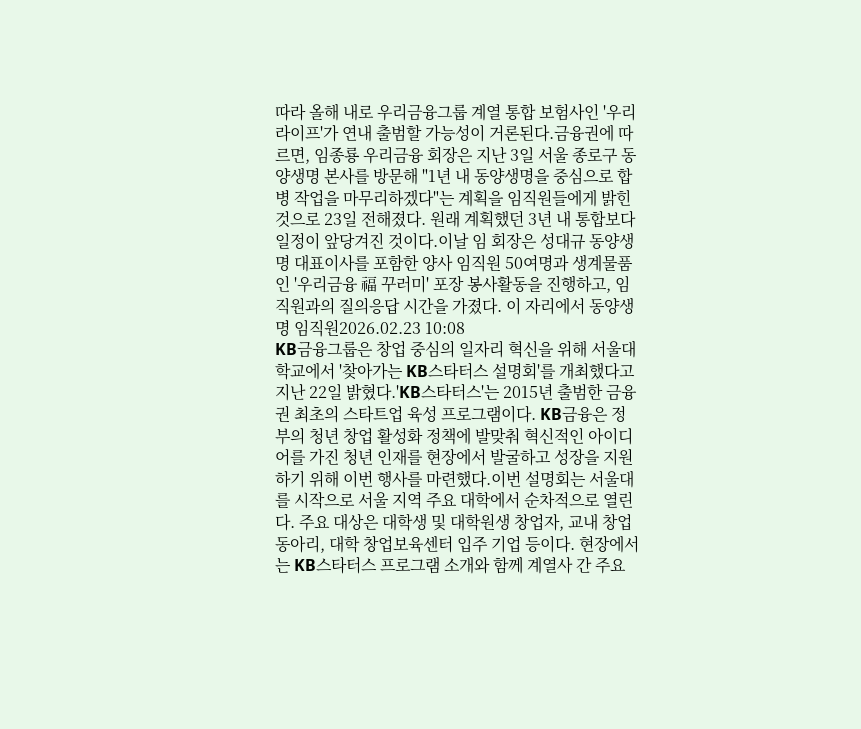따라 올해 내로 우리금융그룹 계열 통합 보험사인 '우리라이프'가 연내 출범할 가능성이 거론된다.금융권에 따르면, 임종룡 우리금융 회장은 지난 3일 서울 종로구 동양생명 본사를 방문해 "1년 내 동양생명을 중심으로 합병 작업을 마무리하겠다"는 계획을 임직원들에게 밝힌 것으로 23일 전해졌다. 원래 계획했던 3년 내 통합보다 일정이 앞당겨진 것이다.이날 임 회장은 성대규 동양생명 대표이사를 포함한 양사 임직원 50여명과 생계물품인 '우리금융 福 꾸러미' 포장 봉사활동을 진행하고, 임직원과의 질의응답 시간을 가졌다. 이 자리에서 동양생명 임직원2026.02.23 10:08
KB금융그룹은 창업 중심의 일자리 혁신을 위해 서울대학교에서 '찾아가는 KB스타터스 설명회'를 개최했다고 지난 22일 밝혔다.'KB스타터스'는 2015년 출범한 금융권 최초의 스타트업 육성 프로그램이다. KB금융은 정부의 청년 창업 활성화 정책에 발맞춰 혁신적인 아이디어를 가진 청년 인재를 현장에서 발굴하고 성장을 지원하기 위해 이번 행사를 마련했다.이번 설명회는 서울대를 시작으로 서울 지역 주요 대학에서 순차적으로 열린다. 주요 대상은 대학생 및 대학원생 창업자, 교내 창업 동아리, 대학 창업보육센터 입주 기업 등이다. 현장에서는 KB스타터스 프로그램 소개와 함께 계열사 간 주요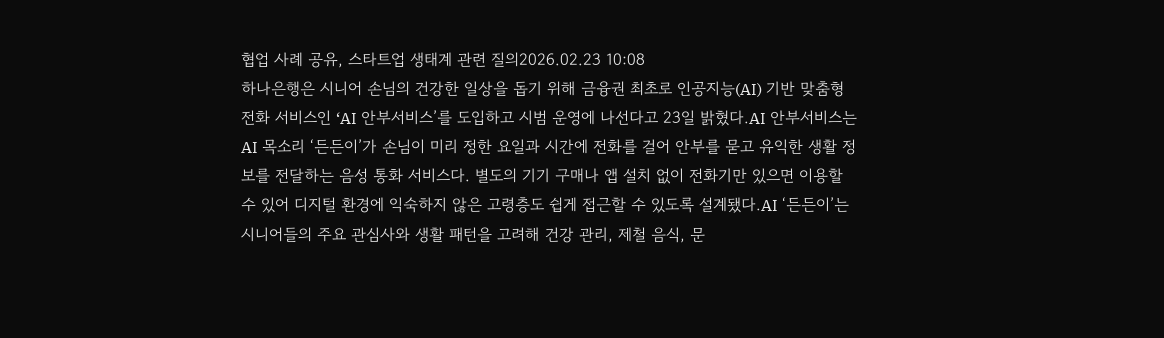협업 사례 공유, 스타트업 생태계 관련 질의2026.02.23 10:08
하나은행은 시니어 손님의 건강한 일상을 돕기 위해 금융권 최초로 인공지능(AI) 기반 맞춤형 전화 서비스인 ‘AI 안부서비스’를 도입하고 시범 운영에 나선다고 23일 밝혔다.AI 안부서비스는 AI 목소리 ‘든든이’가 손님이 미리 정한 요일과 시간에 전화를 걸어 안부를 묻고 유익한 생활 정보를 전달하는 음성 통화 서비스다. 별도의 기기 구매나 앱 설치 없이 전화기만 있으면 이용할 수 있어 디지털 환경에 익숙하지 않은 고령층도 쉽게 접근할 수 있도록 설계됐다.AI ‘든든이’는 시니어들의 주요 관심사와 생활 패턴을 고려해 건강 관리, 제철 음식, 문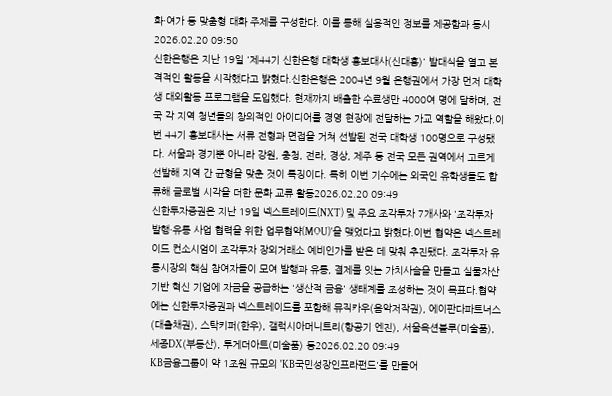화·여가 등 맞춤형 대화 주제를 구성한다. 이를 통해 실용적인 정보를 제공함과 동시2026.02.20 09:50
신한은행은 지난 19일 '제44기 신한은행 대학생 홍보대사(신대홍)' 발대식을 열고 본격적인 활동을 시작했다고 밝혔다.신한은행은 2004년 9월 은행권에서 가장 먼저 대학생 대외활동 프로그램을 도입했다. 현재까지 배출한 수료생만 4000여 명에 달하며, 전국 각 지역 청년들의 창의적인 아이디어를 경영 현장에 전달하는 가교 역할을 해왔다.이번 44기 홍보대사는 서류 전형과 면접을 거쳐 선발된 전국 대학생 100명으로 구성됐다. 서울과 경기뿐 아니라 강원, 충청, 전라, 경상, 제주 등 전국 모든 권역에서 고르게 선발해 지역 간 균형을 맞춘 것이 특징이다. 특히 이번 기수에는 외국인 유학생들도 합류해 글로벌 시각을 더한 문화 교류 활동2026.02.20 09:49
신한투자증권은 지난 19일 넥스트레이드(NXT) 및 주요 조각투자 7개사와 '조각투자 발행·유통 사업 협력을 위한 업무협약(MOU)'을 맺었다고 밝혔다.이번 협약은 넥스트레이드 컨소시엄이 조각투자 장외거래소 예비인가를 받은 데 맞춰 추진됐다. 조각투자 유통시장의 핵심 참여자들이 모여 발행과 유통, 결제를 잇는 가치사슬을 만들고 실물자산 기반 혁신 기업에 자금을 공급하는 '생산적 금융' 생태계를 조성하는 것이 목표다.협약에는 신한투자증권과 넥스트레이드를 포함해 뮤직카우(음악저작권), 에이판다파트너스(대출채권), 스탁키퍼(한우), 갤럭시아머니트리(항공기 엔진), 서울옥션블루(미술품), 세종DX(부동산), 투게더아트(미술품) 등2026.02.20 09:49
KB금융그룹이 약 1조원 규모의 'KB국민성장인프라펀드'를 만들어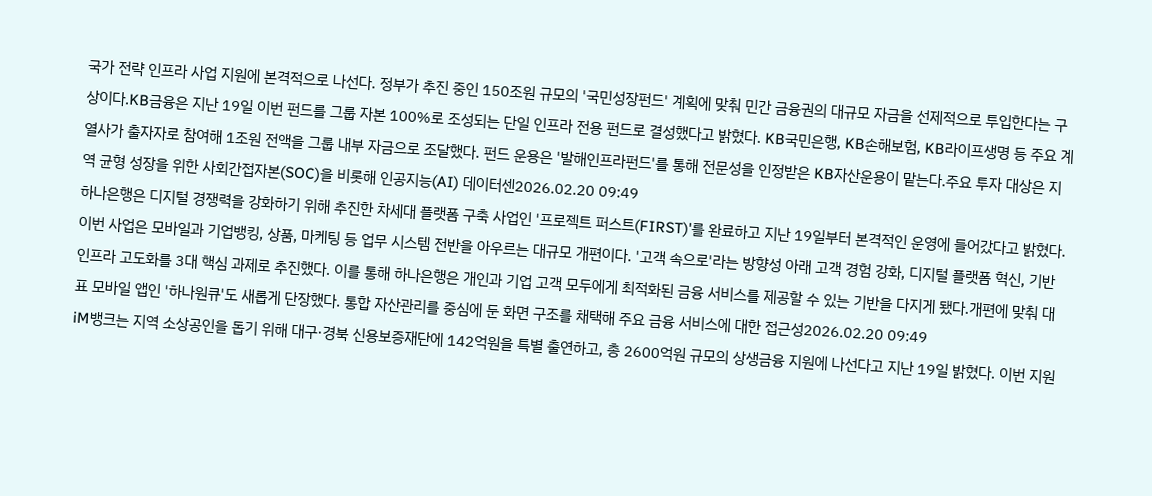국가 전략 인프라 사업 지원에 본격적으로 나선다. 정부가 추진 중인 150조원 규모의 '국민성장펀드' 계획에 맞춰 민간 금융권의 대규모 자금을 선제적으로 투입한다는 구상이다.KB금융은 지난 19일 이번 펀드를 그룹 자본 100%로 조성되는 단일 인프라 전용 펀드로 결성했다고 밝혔다. KB국민은행, KB손해보험, KB라이프생명 등 주요 계열사가 출자자로 참여해 1조원 전액을 그룹 내부 자금으로 조달했다. 펀드 운용은 '발해인프라펀드'를 통해 전문성을 인정받은 KB자산운용이 맡는다.주요 투자 대상은 지역 균형 성장을 위한 사회간접자본(SOC)을 비롯해 인공지능(AI) 데이터센2026.02.20 09:49
하나은행은 디지털 경쟁력을 강화하기 위해 추진한 차세대 플랫폼 구축 사업인 '프로젝트 퍼스트(FIRST)'를 완료하고 지난 19일부터 본격적인 운영에 들어갔다고 밝혔다.이번 사업은 모바일과 기업뱅킹, 상품, 마케팅 등 업무 시스템 전반을 아우르는 대규모 개편이다. '고객 속으로'라는 방향성 아래 고객 경험 강화, 디지털 플랫폼 혁신, 기반 인프라 고도화를 3대 핵심 과제로 추진했다. 이를 통해 하나은행은 개인과 기업 고객 모두에게 최적화된 금융 서비스를 제공할 수 있는 기반을 다지게 됐다.개편에 맞춰 대표 모바일 앱인 '하나원큐'도 새롭게 단장했다. 통합 자산관리를 중심에 둔 화면 구조를 채택해 주요 금융 서비스에 대한 접근성2026.02.20 09:49
iM뱅크는 지역 소상공인을 돕기 위해 대구·경북 신용보증재단에 142억원을 특별 출연하고, 총 2600억원 규모의 상생금융 지원에 나선다고 지난 19일 밝혔다. 이번 지원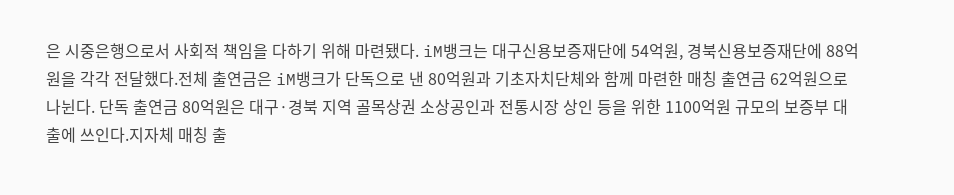은 시중은행으로서 사회적 책임을 다하기 위해 마련됐다. iM뱅크는 대구신용보증재단에 54억원, 경북신용보증재단에 88억원을 각각 전달했다.전체 출연금은 iM뱅크가 단독으로 낸 80억원과 기초자치단체와 함께 마련한 매칭 출연금 62억원으로 나뉜다. 단독 출연금 80억원은 대구·경북 지역 골목상권 소상공인과 전통시장 상인 등을 위한 1100억원 규모의 보증부 대출에 쓰인다.지자체 매칭 출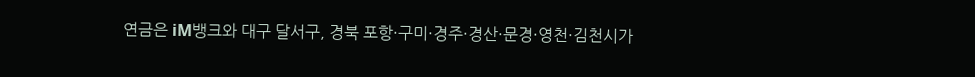연금은 iM뱅크와 대구 달서구, 경북 포항·구미·경주·경산·문경·영천·김천시가